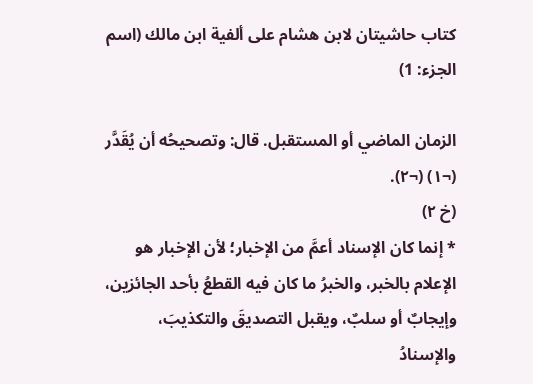كتاب حاشيتان لابن هشام على ألفية ابن مالك (اسم الجزء: 1)

الزمان الماضي أو المستقبل. قال: وتصحيحُه أن يُقَدَّر (¬١) (¬٢).
(خ ٢)
* إنما كان الإسناد أعمَّ من الإخبار؛ لأن الإخبار هو الإعلام بالخبر، والخبرُ ما كان فيه القطعُ بأحد الجائزين، وإيجابٌ أو سلبٌ، ويقبل التصديقَ والتكذيبَ، والإسنادُ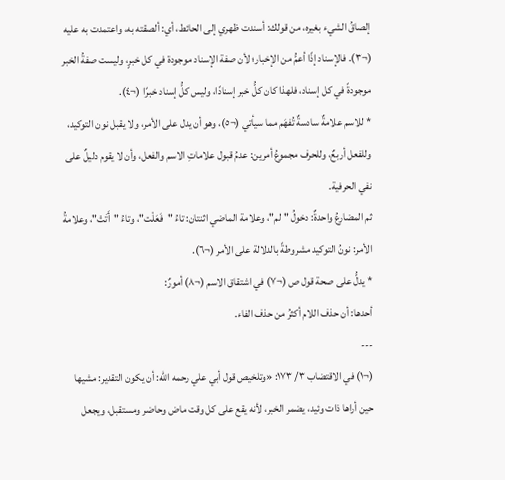إلصاقُ الشيء بغيره، من قولك: أسندت ظهري إلى الحائط، أي: ألصقته به، واعتمدت به عليه (¬٣). فالإسناد إذًا أعمُّ من الإخبار؛ لأن صفة الإسناد موجودة في كل خبرٍ، وليست صفةُ الخبر موجودةً في كل إسناد، فلهذا كان كلُّ خبر إسنادًا، وليس كلُّ إسناد خبرًا (¬٤).
* للاسم علامةٌ سادسةٌ تُفهَم مما سيأتي (¬٥)، وهو أن يدل على الأمر، ولا يقبل نون التوكيد، وللفعل أربعٌ، وللحرف مجموعُ أمرين: عدمُ قبول علاماتِ الاسم والفعل، وأن لا يقوم دليلٌ على نفي الحرفية.
ثم المضارعُ واحدةٌ: دخولُ "لم"، وعلامة الماضي اثنتان: تاءُ "فَعَلْت"، وتاءُ "أَتَتْ"، وعلامةُ الأمر: نونُ التوكيد مشروطةً بالدلالة على الأمر (¬٦).
* يدلُّ على صحة قول ص (¬٧) في اشتقاق الاسم (¬٨) أمورٌ:
أحدها: أن حذف اللام أكثرُ من حذف الفاء.
---
(¬١) في الاقتضاب ٣/ ١٧٣: «وتلخيص قول أبي علي رحمه الله: أن يكون التقدير: مشيها حين أراها ذات وئيد، يضمر الخبر، لأنه يقع على كل وقت ماض وحاضر ومستقبل، ويجعل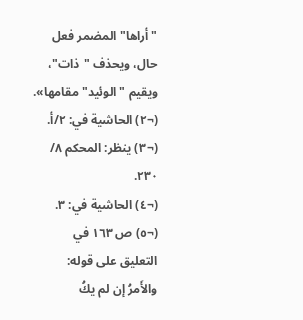"أراها" المضمر فعل حال، ويحذف "ذات"، ويقيم "الوئيد" مقامها».
(¬٢) الحاشية في: ٢/أ.
(¬٣) ينظر: المحكم ٨/ ٢٣٠.
(¬٤) الحاشية في: ٣.
(¬٥) ص ١٦٣ في التعليق على قوله:
والأَمرُ إن لم يكُ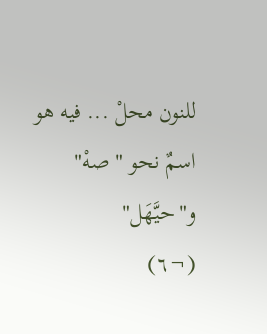للنون محلْ ... فيه هو اسمٌ نحو "صهْ" و"حيَّهَل"
(¬٦)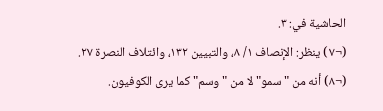الحاشية في: ٣.
(¬٧) ينظر: الإنصاف ١/ ٨، والتبيين ١٣٢، وائتلاف النصرة ٢٧.
(¬٨) أنه من "سمو" لا من "وسم" كما يرى الكوفيون.